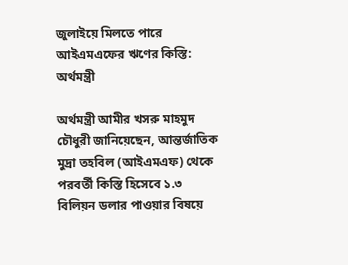জুলাইয়ে মিলতে পারে আইএমএফের ঋণের কিস্তি: অর্থমন্ত্রী

অর্থমন্ত্রী আমীর খসরু মাহমুদ চৌধুরী জানিয়েছেন, আন্তর্জাতিক মুদ্রা তহবিল (আইএমএফ) থেকে পরবর্তী কিস্তি হিসেবে ১.৩ বিলিয়ন ডলার পাওয়ার বিষয়ে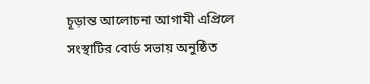চূড়ান্ত আলোচনা আগামী এপ্রিলে সংস্থাটির বোর্ড সভায় অনুষ্ঠিত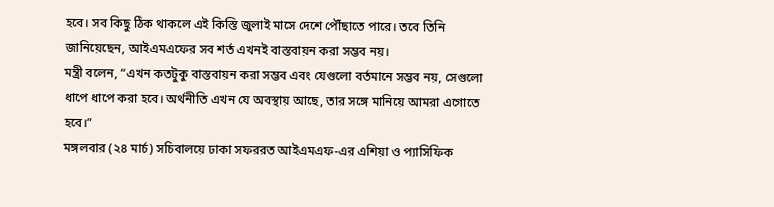হবে। সব কিছু ঠিক থাকলে এই কিস্তি জুলাই মাসে দেশে পৌঁছাতে পারে। তবে তিনি জানিয়েছেন, আইএমএফের সব শর্ত এখনই বাস্তবায়ন করা সম্ভব নয়।
মন্ত্রী বলেন, “এখন কতটুকু বাস্তবায়ন করা সম্ভব এবং যেগুলো বর্তমানে সম্ভব নয়, সেগুলো ধাপে ধাপে করা হবে। অর্থনীতি এখন যে অবস্থায় আছে, তার সঙ্গে মানিয়ে আমরা এগোতে হবে।”
মঙ্গলবার (২৪ মার্চ) সচিবালয়ে ঢাকা সফররত আইএমএফ-এর এশিয়া ও প্যাসিফিক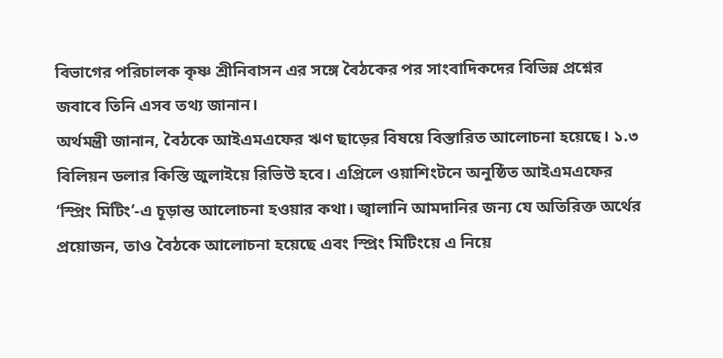বিভাগের পরিচালক কৃষ্ণ শ্রীনিবাসন এর সঙ্গে বৈঠকের পর সাংবাদিকদের বিভিন্ন প্রশ্নের জবাবে তিনি এসব তথ্য জানান।
অর্থমন্ত্রী জানান, বৈঠকে আইএমএফের ঋণ ছাড়ের বিষয়ে বিস্তারিত আলোচনা হয়েছে। ১.৩ বিলিয়ন ডলার কিস্তি জুলাইয়ে রিভিউ হবে। এপ্রিলে ওয়াশিংটনে অনুষ্ঠিত আইএমএফের ‘স্প্রিং মিটিং’-এ চূড়ান্ত আলোচনা হওয়ার কথা। জ্বালানি আমদানির জন্য যে অতিরিক্ত অর্থের প্রয়োজন, তাও বৈঠকে আলোচনা হয়েছে এবং স্প্রিং মিটিংয়ে এ নিয়ে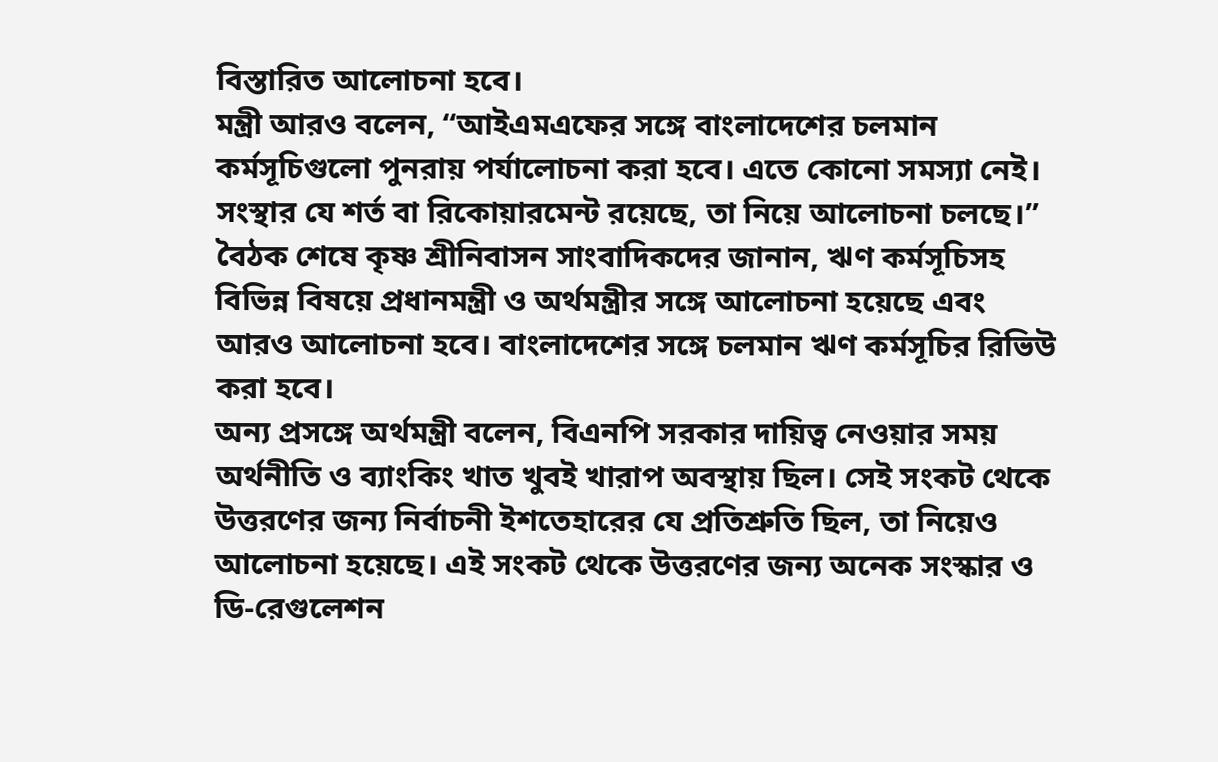বিস্তারিত আলোচনা হবে।
মন্ত্রী আরও বলেন, “আইএমএফের সঙ্গে বাংলাদেশের চলমান কর্মসূচিগুলো পুনরায় পর্যালোচনা করা হবে। এতে কোনো সমস্যা নেই। সংস্থার যে শর্ত বা রিকোয়ারমেন্ট রয়েছে, তা নিয়ে আলোচনা চলছে।”
বৈঠক শেষে কৃষ্ণ শ্রীনিবাসন সাংবাদিকদের জানান, ঋণ কর্মসূচিসহ বিভিন্ন বিষয়ে প্রধানমন্ত্রী ও অর্থমন্ত্রীর সঙ্গে আলোচনা হয়েছে এবং আরও আলোচনা হবে। বাংলাদেশের সঙ্গে চলমান ঋণ কর্মসূচির রিভিউ করা হবে।
অন্য প্রসঙ্গে অর্থমন্ত্রী বলেন, বিএনপি সরকার দায়িত্ব নেওয়ার সময় অর্থনীতি ও ব্যাংকিং খাত খুবই খারাপ অবস্থায় ছিল। সেই সংকট থেকে উত্তরণের জন্য নির্বাচনী ইশতেহারের যে প্রতিশ্রুতি ছিল, তা নিয়েও আলোচনা হয়েছে। এই সংকট থেকে উত্তরণের জন্য অনেক সংস্কার ও ডি-রেগুলেশন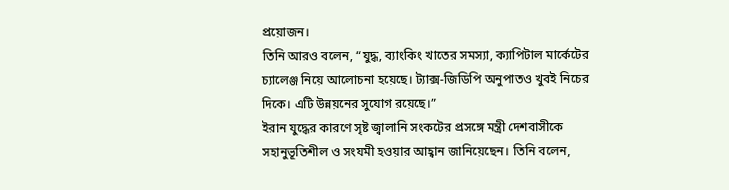প্রয়োজন।
তিনি আরও বলেন, “যুদ্ধ, ব্যাংকিং খাতের সমস্যা, ক্যাপিটাল মার্কেটের চ্যালেঞ্জ নিয়ে আলোচনা হয়েছে। ট্যাক্স-জিডিপি অনুপাতও খুবই নিচের দিকে। এটি উন্নয়নের সুযোগ রয়েছে।”
ইরান যুদ্ধের কারণে সৃষ্ট জ্বালানি সংকটের প্রসঙ্গে মন্ত্রী দেশবাসীকে সহানুভূতিশীল ও সংযমী হওয়ার আহ্বান জানিয়েছেন। তিনি বলেন,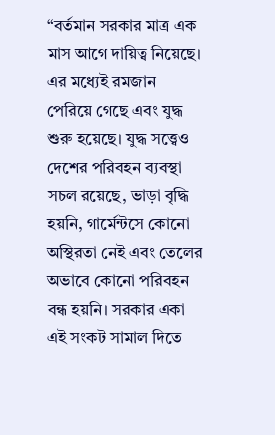“বর্তমান সরকার মাত্র এক মাস আগে দায়িত্ব নিয়েছে। এর মধ্যেই রমজান পেরিয়ে গেছে এবং যুদ্ধ শুরু হয়েছে। যুদ্ধ সত্ত্বেও দেশের পরিবহন ব্যবস্থা সচল রয়েছে, ভাড়া বৃদ্ধি হয়নি, গার্মেন্টসে কোনো অস্থিরতা নেই এবং তেলের অভাবে কোনো পরিবহন বন্ধ হয়নি। সরকার একা এই সংকট সামাল দিতে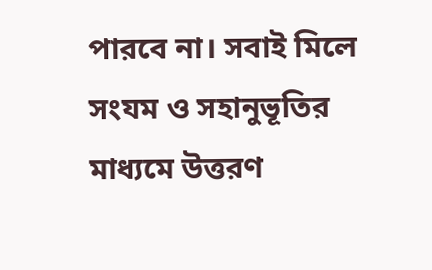পারবে না। সবাই মিলে সংযম ও সহানুভূতির মাধ্যমে উত্তরণ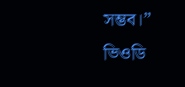সম্ভব।”
ভিওডি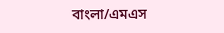বাংলা/এমএস